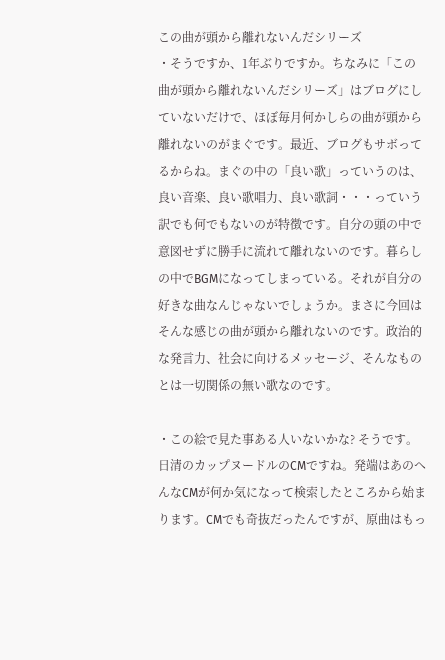この曲が頭から離れないんだシリーズ
・そうですか、1年ぶりですか。ちなみに「この曲が頭から離れないんだシリーズ」はブログにしていないだけで、ほぼ毎月何かしらの曲が頭から離れないのがまぐです。最近、ブログもサボってるからね。まぐの中の「良い歌」っていうのは、良い音楽、良い歌唱力、良い歌詞・・・っていう訳でも何でもないのが特徴です。自分の頭の中で意図せずに勝手に流れて離れないのです。暮らしの中でBGMになってしまっている。それが自分の好きな曲なんじゃないでしょうか。まさに今回はそんな感じの曲が頭から離れないのです。政治的な発言力、社会に向けるメッセージ、そんなものとは一切関係の無い歌なのです。

・この絵で見た事ある人いないかな? そうです。日清のカップヌードルのCMですね。発端はあのへんなCMが何か気になって検索したところから始まります。CMでも奇抜だったんですが、原曲はもっ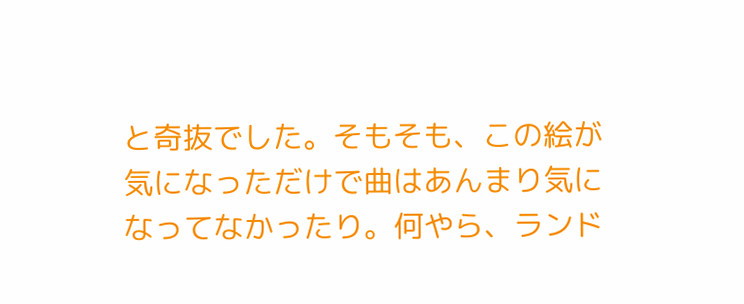と奇抜でした。そもそも、この絵が気になっただけで曲はあんまり気になってなかったり。何やら、ランド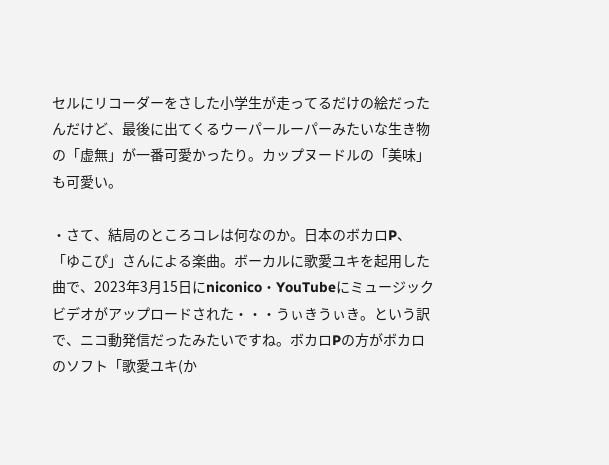セルにリコーダーをさした小学生が走ってるだけの絵だったんだけど、最後に出てくるウーパールーパーみたいな生き物の「虚無」が一番可愛かったり。カップヌードルの「美味」も可愛い。

・さて、結局のところコレは何なのか。日本のボカロP、「ゆこぴ」さんによる楽曲。ボーカルに歌愛ユキを起用した曲で、2023年3月15日にniconico・YouTubeにミュージックビデオがアップロードされた・・・うぃきうぃき。という訳で、ニコ動発信だったみたいですね。ボカロPの方がボカロのソフト「歌愛ユキ(か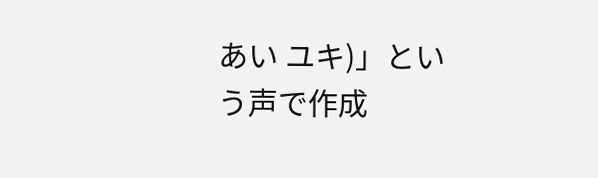あい ユキ)」という声で作成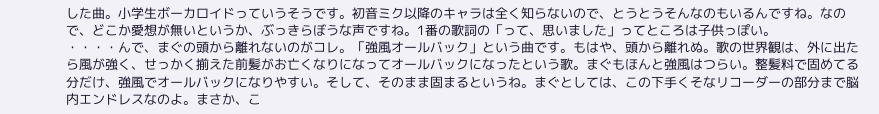した曲。小学生ボーカロイドっていうそうです。初音ミク以降のキャラは全く知らないので、とうとうそんなのもいるんですね。なので、どこか愛想が無いというか、ぶっきらぼうな声ですね。1番の歌詞の「って、思いました」ってところは子供っぽい。
・・・・んで、まぐの頭から離れないのがコレ。「強風オールバック」という曲です。もはや、頭から離れぬ。歌の世界観は、外に出たら風が強く、せっかく揃えた前髪がお亡くなりになってオールバックになったという歌。まぐもほんと強風はつらい。整髪料で固めてる分だけ、強風でオールバックになりやすい。そして、そのまま固まるというね。まぐとしては、この下手くそなリコーダーの部分まで脳内エンドレスなのよ。まさか、こ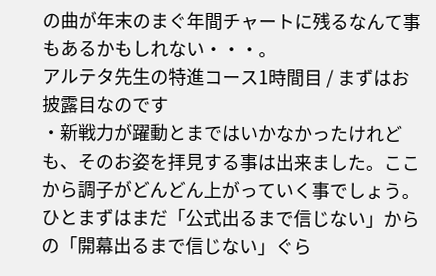の曲が年末のまぐ年間チャートに残るなんて事もあるかもしれない・・・。
アルテタ先生の特進コース1時間目 / まずはお披露目なのです
・新戦力が躍動とまではいかなかったけれども、そのお姿を拝見する事は出来ました。ここから調子がどんどん上がっていく事でしょう。ひとまずはまだ「公式出るまで信じない」からの「開幕出るまで信じない」ぐら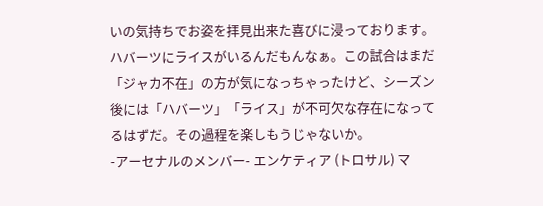いの気持ちでお姿を拝見出来た喜びに浸っております。ハバーツにライスがいるんだもんなぁ。この試合はまだ「ジャカ不在」の方が気になっちゃったけど、シーズン後には「ハバーツ」「ライス」が不可欠な存在になってるはずだ。その過程を楽しもうじゃないか。
-アーセナルのメンバー- エンケティア (トロサル) マ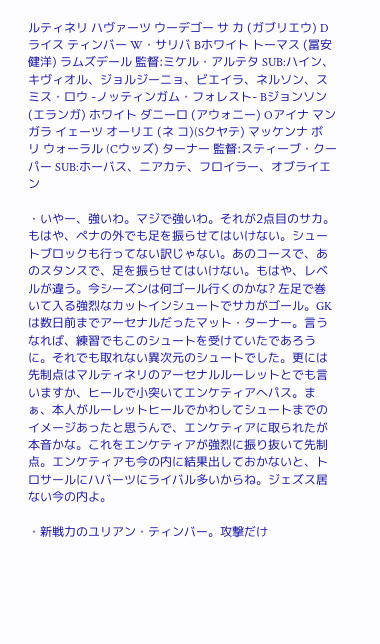ルティネリ ハヴァーツ ウーデゴー サ カ (ガブリエウ) Dライス ティンバー W・サリバ Bホワイト トーマス (冨安健洋) ラムズデール 監督:ミケル・アルテタ SUB:ハイン、キヴィオル、ジョルジーニョ、ビエイラ、ネルソン、スミス・ロウ -ノッティンガム・フォレスト- Bジョンソン (エランガ) ホワイト ダニーロ (アウォニー) Oアイナ マンガラ イェーツ オーリエ (ネ コ)(Sクヤテ) マッケンナ ボ リ ウォーラル (Cウッズ) ターナー 監督:スティーブ・クーパー SUB:ホーバス、ニアカテ、フロイラー、オブライエン

・いやー、強いわ。マジで強いわ。それが2点目のサカ。もはや、ペナの外でも足を振らせてはいけない。シュートブロックも行ってない訳じゃない。あのコースで、あのスタンスで、足を振らせてはいけない。もはや、レベルが違う。今シーズンは何ゴール行くのかな? 左足で巻いて入る強烈なカットインシュートでサカがゴール。GKは数日前までアーセナルだったマット・ターナー。言うなれば、練習でもこのシュートを受けていたであろうに。それでも取れない異次元のシュートでした。更には先制点はマルティネリのアーセナルルーレットとでも言いますか、ヒールで小突いてエンケティアへパス。まぁ、本人がルーレットヒールでかわしてシュートまでのイメージあったと思うんで、エンケティアに取られたが本音かな。これをエンケティアが強烈に振り抜いて先制点。エンケティアも今の内に結果出しておかないと、トロサールにハバーツにライバル多いからね。ジェズス居ない今の内よ。

・新戦力のユリアン・ティンバー。攻撃だけ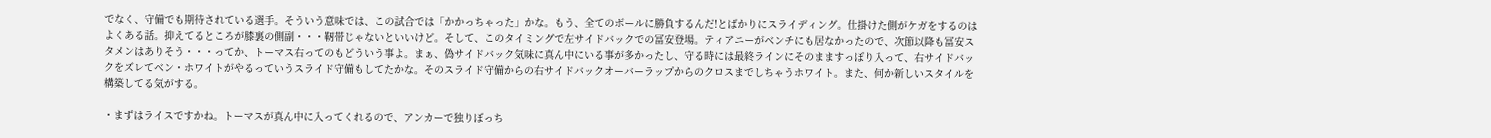でなく、守備でも期待されている選手。そういう意味では、この試合では「かかっちゃった」かな。もう、全てのボールに勝負するんだ!とばかりにスライディング。仕掛けた側がケガをするのはよくある話。抑えてるところが膝裏の側副・・・靭帯じゃないといいけど。そして、このタイミングで左サイドバックでの冨安登場。ティアニーがベンチにも居なかったので、次節以降も冨安スタメンはありそう・・・ってか、トーマス右ってのもどういう事よ。まぁ、偽サイドバック気味に真ん中にいる事が多かったし、守る時には最終ラインにそのまますっぽり入って、右サイドバックをズレてベン・ホワイトがやるっていうスライド守備もしてたかな。そのスライド守備からの右サイドバックオーバーラップからのクロスまでしちゃうホワイト。また、何か新しいスタイルを構築してる気がする。

・まずはライスですかね。トーマスが真ん中に入ってくれるので、アンカーで独りぼっち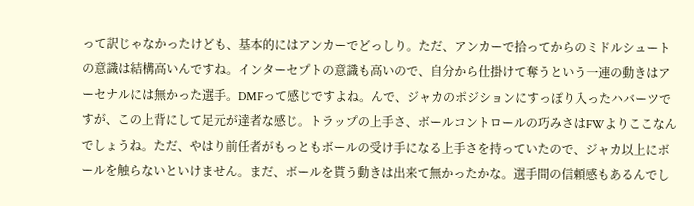って訳じゃなかったけども、基本的にはアンカーでどっしり。ただ、アンカーで拾ってからのミドルシュートの意識は結構高いんですね。インターセプトの意識も高いので、自分から仕掛けて奪うという一連の動きはアーセナルには無かった選手。DMFって感じですよね。んで、ジャカのポジションにすっぽり入ったハバーツですが、この上背にして足元が達者な感じ。トラップの上手さ、ボールコントロールの巧みさはFWよりここなんでしょうね。ただ、やはり前任者がもっともボールの受け手になる上手さを持っていたので、ジャカ以上にボールを触らないといけません。まだ、ボールを貰う動きは出来て無かったかな。選手間の信頼感もあるんでし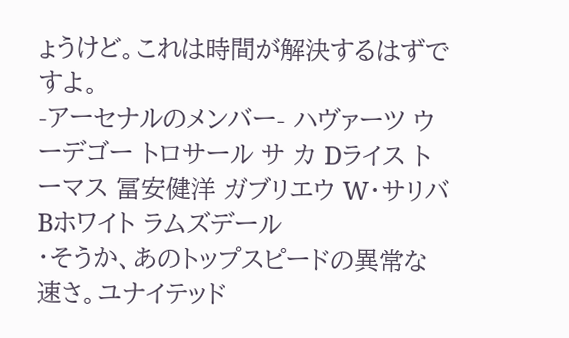ょうけど。これは時間が解決するはずですよ。
-アーセナルのメンバー- ハヴァーツ ウーデゴー トロサール サ カ Dライス トーマス 冨安健洋 ガブリエウ W・サリバ Bホワイト ラムズデール
・そうか、あのトップスピードの異常な速さ。ユナイテッド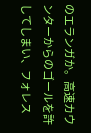のエランガか。高速カウンターからのゴールを許してしまい、フォレス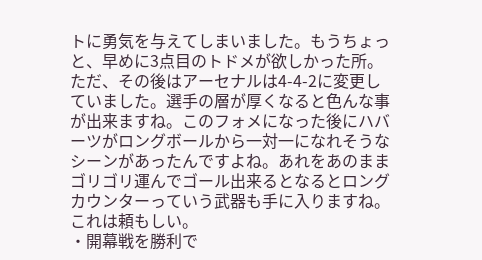トに勇気を与えてしまいました。もうちょっと、早めに3点目のトドメが欲しかった所。ただ、その後はアーセナルは4-4-2に変更していました。選手の層が厚くなると色んな事が出来ますね。このフォメになった後にハバーツがロングボールから一対一になれそうなシーンがあったんですよね。あれをあのままゴリゴリ運んでゴール出来るとなるとロングカウンターっていう武器も手に入りますね。これは頼もしい。
・開幕戦を勝利で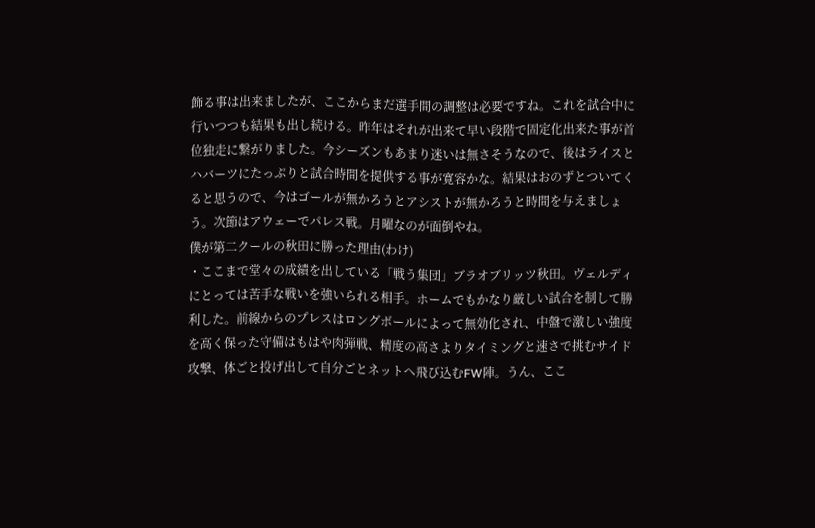飾る事は出来ましたが、ここからまだ選手間の調整は必要ですね。これを試合中に行いつつも結果も出し続ける。昨年はそれが出来て早い段階で固定化出来た事が首位独走に繋がりました。今シーズンもあまり迷いは無さそうなので、後はライスとハバーツにたっぷりと試合時間を提供する事が寛容かな。結果はおのずとついてくると思うので、今はゴールが無かろうとアシストが無かろうと時間を与えましょう。次節はアウェーでパレス戦。月曜なのが面倒やね。
僕が第二クールの秋田に勝った理由(わけ)
・ここまで堂々の成績を出している「戦う集団」ブラオブリッツ秋田。ヴェルディにとっては苦手な戦いを強いられる相手。ホームでもかなり厳しい試合を制して勝利した。前線からのプレスはロングボールによって無効化され、中盤で激しい強度を高く保った守備はもはや肉弾戦、精度の高さよりタイミングと速さで挑むサイド攻撃、体ごと投げ出して自分ごとネットへ飛び込むFW陣。うん、ここ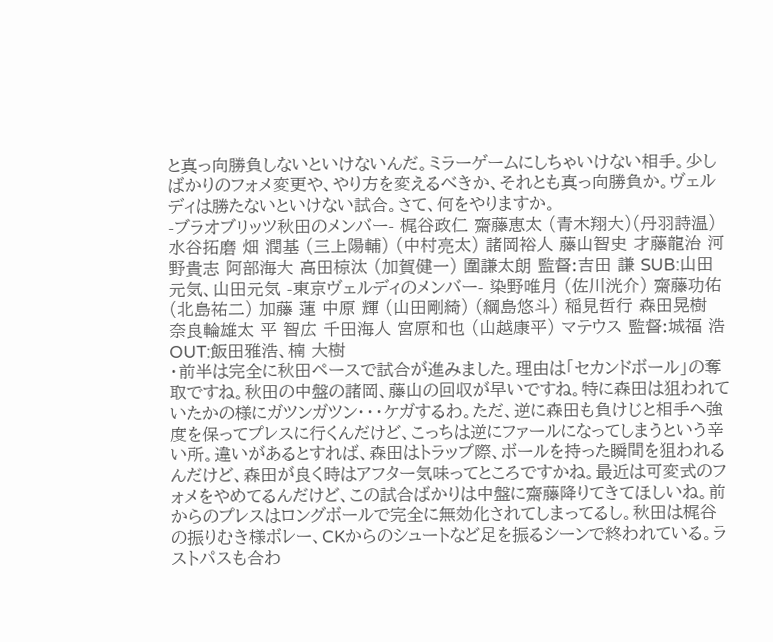と真っ向勝負しないといけないんだ。ミラーゲームにしちゃいけない相手。少しばかりのフォメ変更や、やり方を変えるべきか、それとも真っ向勝負か。ヴェルディは勝たないといけない試合。さて、何をやりますか。
-ブラオブリッツ秋田のメンバー- 梶谷政仁 齋藤恵太 (青木翔大)(丹羽詩温) 水谷拓磨 畑 潤基 (三上陽輔) (中村亮太) 諸岡裕人 藤山智史 才藤龍治 河野貴志 阿部海大 高田椋汰 (加賀健一) 圍謙太朗 監督:吉田 謙 SUB:山田元気、山田元気 -東京ヴェルディのメンバー- 染野唯月 (佐川洸介) 齋藤功佑 (北島祐二) 加藤 蓮 中原 輝 (山田剛綺) (綱島悠斗) 稲見哲行 森田晃樹 奈良輪雄太 平 智広 千田海人 宮原和也 (山越康平) マテウス 監督:城福 浩 OUT:飯田雅浩、楠 大樹
・前半は完全に秋田ペースで試合が進みました。理由は「セカンドボール」の奪取ですね。秋田の中盤の諸岡、藤山の回収が早いですね。特に森田は狙われていたかの様にガツンガツン・・・ケガするわ。ただ、逆に森田も負けじと相手へ強度を保ってプレスに行くんだけど、こっちは逆にファールになってしまうという辛い所。違いがあるとすれば、森田はトラップ際、ボールを持った瞬間を狙われるんだけど、森田が良く時はアフター気味ってところですかね。最近は可変式のフォメをやめてるんだけど、この試合ばかりは中盤に齋藤降りてきてほしいね。前からのプレスはロングボールで完全に無効化されてしまってるし。秋田は梶谷の振りむき様ボレー、CKからのシュートなど足を振るシーンで終われている。ラストパスも合わ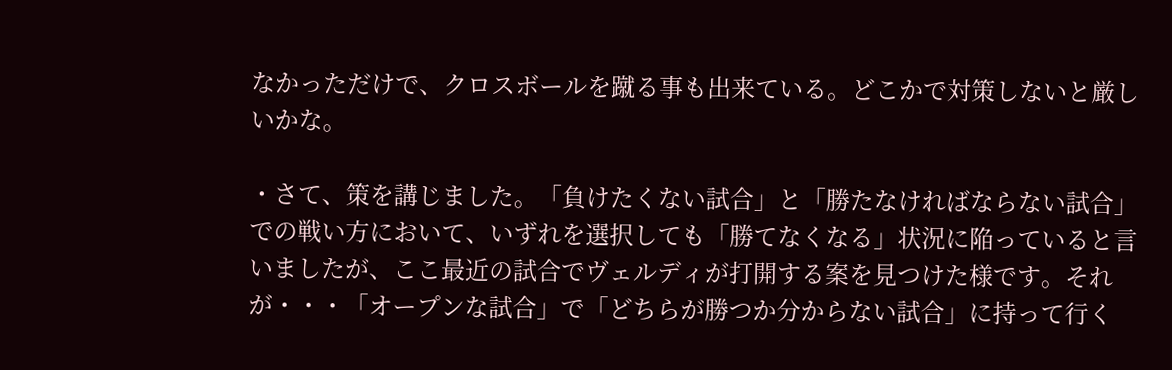なかっただけで、クロスボールを蹴る事も出来ている。どこかで対策しないと厳しいかな。

・さて、策を講じました。「負けたくない試合」と「勝たなければならない試合」での戦い方において、いずれを選択しても「勝てなくなる」状況に陥っていると言いましたが、ここ最近の試合でヴェルディが打開する案を見つけた様です。それが・・・「オープンな試合」で「どちらが勝つか分からない試合」に持って行く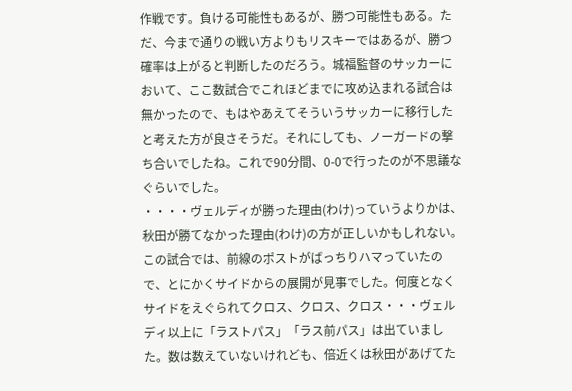作戦です。負ける可能性もあるが、勝つ可能性もある。ただ、今まで通りの戦い方よりもリスキーではあるが、勝つ確率は上がると判断したのだろう。城福監督のサッカーにおいて、ここ数試合でこれほどまでに攻め込まれる試合は無かったので、もはやあえてそういうサッカーに移行したと考えた方が良さそうだ。それにしても、ノーガードの撃ち合いでしたね。これで90分間、0-0で行ったのが不思議なぐらいでした。
・・・・ヴェルディが勝った理由(わけ)っていうよりかは、秋田が勝てなかった理由(わけ)の方が正しいかもしれない。この試合では、前線のポストがばっちりハマっていたので、とにかくサイドからの展開が見事でした。何度となくサイドをえぐられてクロス、クロス、クロス・・・ヴェルディ以上に「ラストパス」「ラス前パス」は出ていました。数は数えていないけれども、倍近くは秋田があげてた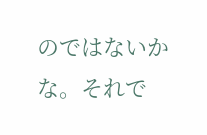のではないかな。それで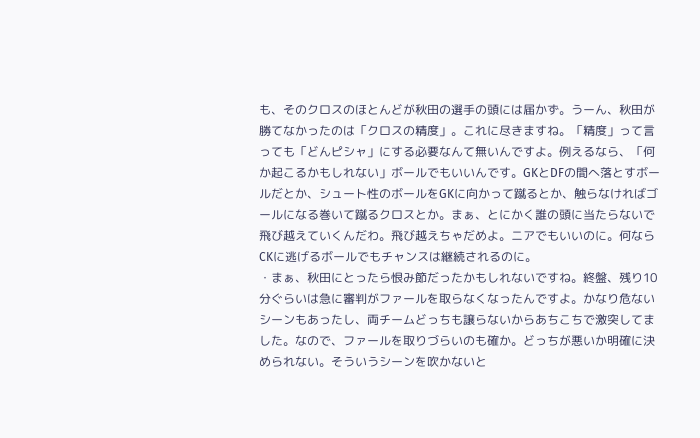も、そのクロスのほとんどが秋田の選手の頭には届かず。うーん、秋田が勝てなかったのは「クロスの精度」。これに尽きますね。「精度」って言っても「どんピシャ」にする必要なんて無いんですよ。例えるなら、「何か起こるかもしれない」ボールでもいいんです。GKとDFの間へ落とすボールだとか、シュート性のボールをGKに向かって蹴るとか、触らなければゴールになる巻いて蹴るクロスとか。まぁ、とにかく誰の頭に当たらないで飛び越えていくんだわ。飛び越えちゃだめよ。ニアでもいいのに。何ならCKに逃げるボールでもチャンスは継続されるのに。
・まぁ、秋田にとったら恨み節だったかもしれないですね。終盤、残り10分ぐらいは急に審判がファールを取らなくなったんですよ。かなり危ないシーンもあったし、両チームどっちも譲らないからあちこちで激突してました。なので、ファールを取りづらいのも確か。どっちが悪いか明確に決められない。そういうシーンを吹かないと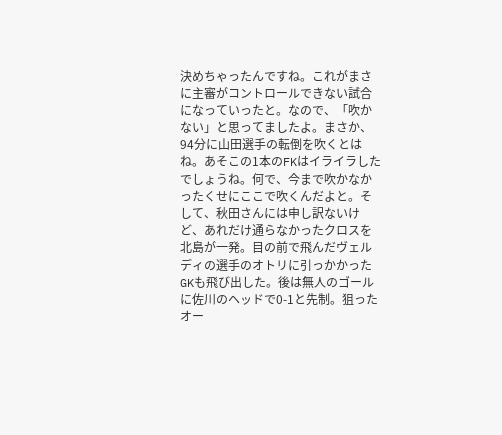決めちゃったんですね。これがまさに主審がコントロールできない試合になっていったと。なので、「吹かない」と思ってましたよ。まさか、94分に山田選手の転倒を吹くとはね。あそこの1本のFKはイライラしたでしょうね。何で、今まで吹かなかったくせにここで吹くんだよと。そして、秋田さんには申し訳ないけど、あれだけ通らなかったクロスを北島が一発。目の前で飛んだヴェルディの選手のオトリに引っかかったGKも飛び出した。後は無人のゴールに佐川のヘッドで0-1と先制。狙ったオー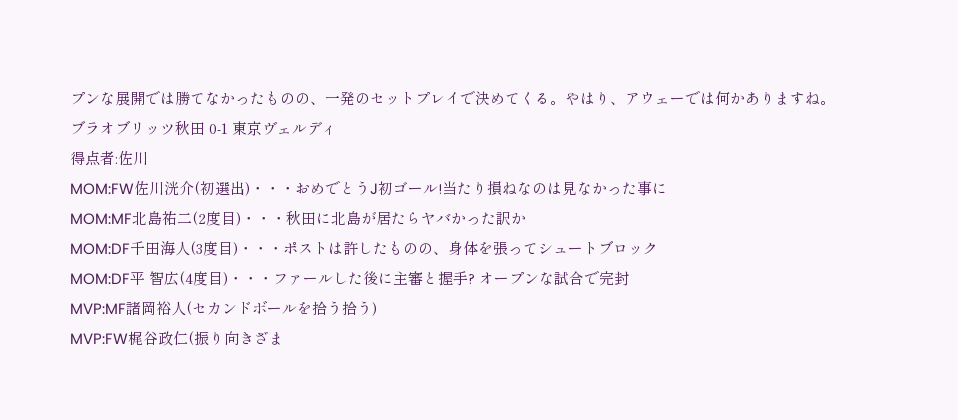プンな展開では勝てなかったものの、一発のセットプレイで決めてくる。やはり、アウェーでは何かありますね。
ブラオブリッツ秋田 0-1 東京ヴェルディ
得点者:佐川
MOM:FW佐川洸介(初選出)・・・おめでとうJ初ゴール!当たり損ねなのは見なかった事に
MOM:MF北島祐二(2度目)・・・秋田に北島が居たらヤバかった訳か
MOM:DF千田海人(3度目)・・・ポストは許したものの、身体を張ってシュートブロック
MOM:DF平 智広(4度目)・・・ファールした後に主審と握手? オープンな試合で完封
MVP:MF諸岡裕人(セカンドボールを拾う拾う)
MVP:FW梶谷政仁(振り向きざま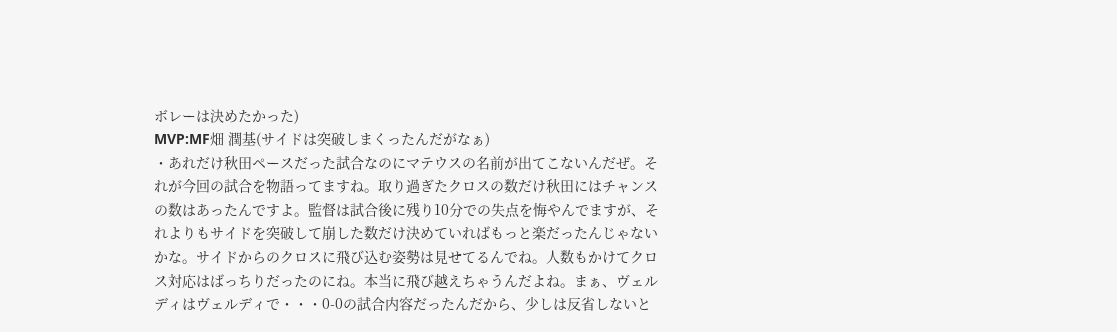ボレーは決めたかった)
MVP:MF畑 潤基(サイドは突破しまくったんだがなぁ)
・あれだけ秋田ペースだった試合なのにマテウスの名前が出てこないんだぜ。それが今回の試合を物語ってますね。取り過ぎたクロスの数だけ秋田にはチャンスの数はあったんですよ。監督は試合後に残り10分での失点を悔やんでますが、それよりもサイドを突破して崩した数だけ決めていればもっと楽だったんじゃないかな。サイドからのクロスに飛び込む姿勢は見せてるんでね。人数もかけてクロス対応はばっちりだったのにね。本当に飛び越えちゃうんだよね。まぁ、ヴェルディはヴェルディで・・・0-0の試合内容だったんだから、少しは反省しないと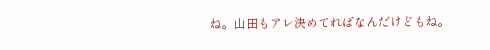ね。山田もアレ決めてればなんだけどもね。